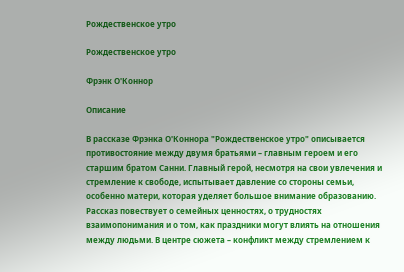Рождественское утро

Рождественское утро

Фрэнк О'Коннор

Описание

В рассказе Фрэнка О'Коннора "Рождественское утро" описывается противостояние между двумя братьями – главным героем и его старшим братом Санни. Главный герой, несмотря на свои увлечения и стремление к свободе, испытывает давление со стороны семьи, особенно матери, которая уделяет большое внимание образованию. Рассказ повествует о семейных ценностях, о трудностях взаимопонимания и о том, как праздники могут влиять на отношения между людьми. В центре сюжета – конфликт между стремлением к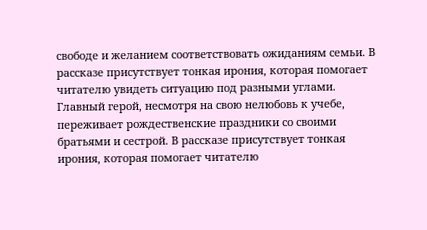свободе и желанием соответствовать ожиданиям семьи. В рассказе присутствует тонкая ирония, которая помогает читателю увидеть ситуацию под разными углами. Главный герой, несмотря на свою нелюбовь к учебе, переживает рождественские праздники со своими братьями и сестрой. В рассказе присутствует тонкая ирония, которая помогает читателю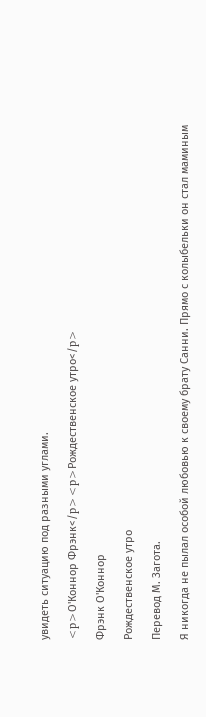увидеть ситуацию под разными углами.

<p>О'Коннор Фрэнк</p><p>Рождественское утро</p>

Фрэнк О'Коннор

Рождественское утро

Перевод М. Загота.

Я никогда не пылал особой любовью к своему брату Санни. Прямо с колыбельки он стал маминым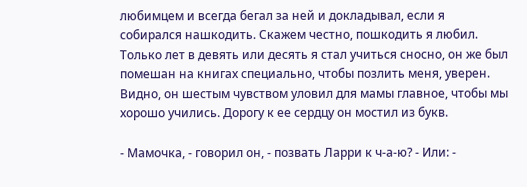любимцем и всегда бегал за ней и докладывал, если я собирался нашкодить. Скажем честно, пошкодить я любил. Только лет в девять или десять я стал учиться сносно, он же был помешан на книгах специально, чтобы позлить меня, уверен. Видно, он шестым чувством уловил для мамы главное, чтобы мы хорошо учились. Дорогу к ее сердцу он мостил из букв.

- Мамочка, - говорил он, - позвать Ларри к ч-а-ю? - Или: -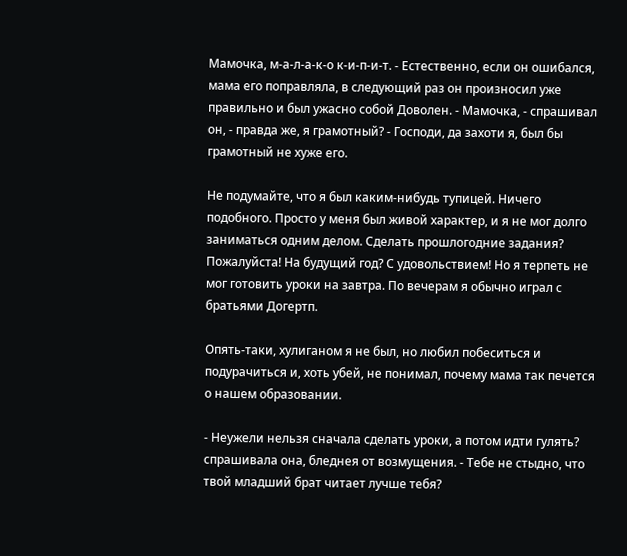Мамочка, м-а-л-а-к-о к-и-п-и-т. - Естественно, если он ошибался, мама его поправляла, в следующий раз он произносил уже правильно и был ужасно собой Доволен. - Мамочка, - спрашивал он, - правда же, я грамотный? - Господи, да захоти я, был бы грамотный не хуже его.

Не подумайте, что я был каким-нибудь тупицей. Ничего подобного. Просто у меня был живой характер, и я не мог долго заниматься одним делом. Сделать прошлогодние задания? Пожалуйста! На будущий год? С удовольствием! Но я терпеть не мог готовить уроки на завтра. По вечерам я обычно играл с братьями Догертп.

Опять-таки, хулиганом я не был, но любил побеситься и подурачиться и, хоть убей, не понимал, почему мама так печется о нашем образовании.

- Неужели нельзя сначала сделать уроки, а потом идти гулять? спрашивала она, бледнея от возмущения. - Тебе не стыдно, что твой младший брат читает лучше тебя?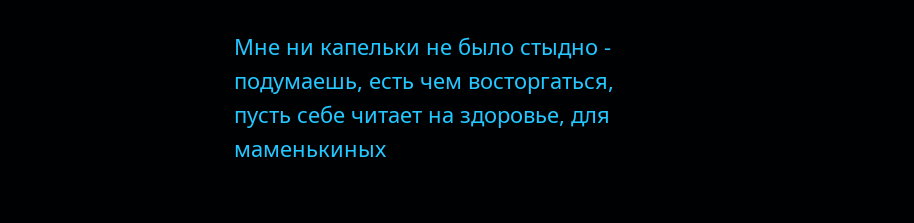Мне ни капельки не было стыдно - подумаешь, есть чем восторгаться, пусть себе читает на здоровье, для маменькиных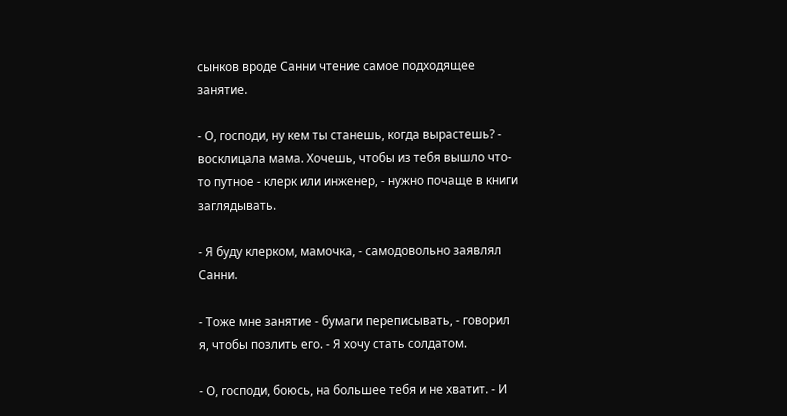сынков вроде Санни чтение самое подходящее занятие.

- О, господи, ну кем ты станешь, когда вырастешь? - восклицала мама. Хочешь, чтобы из тебя вышло что-то путное - клерк или инженер, - нужно почаще в книги заглядывать.

- Я буду клерком, мамочка, - самодовольно заявлял Санни.

- Тоже мне занятие - бумаги переписывать, - говорил я, чтобы позлить его. - Я хочу стать солдатом.

- О, господи, боюсь, на большее тебя и не хватит. - И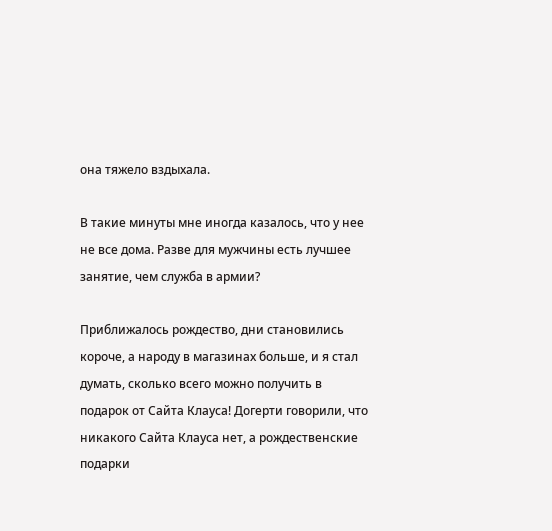она тяжело вздыхала.

В такие минуты мне иногда казалось, что у нее не все дома. Разве для мужчины есть лучшее занятие, чем служба в армии?

Приближалось рождество, дни становились короче, а народу в магазинах больше, и я стал думать, сколько всего можно получить в подарок от Сайта Клауса! Догерти говорили, что никакого Сайта Клауса нет, а рождественские подарки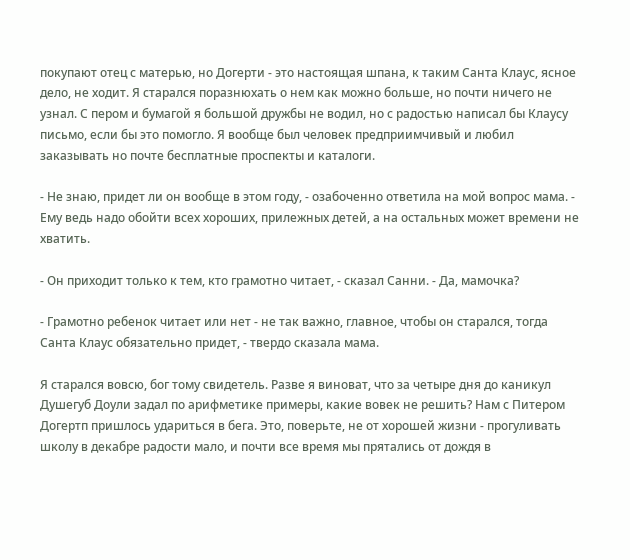покупают отец с матерью, но Догерти - это настоящая шпана, к таким Санта Клаус, ясное дело, не ходит. Я старался поразнюхать о нем как можно больше, но почти ничего не узнал. С пером и бумагой я большой дружбы не водил, но с радостью написал бы Клаусу письмо, если бы это помогло. Я вообще был человек предприимчивый и любил заказывать но почте бесплатные проспекты и каталоги.

- Не знаю, придет ли он вообще в этом году, - озабоченно ответила на мой вопрос мама. - Ему ведь надо обойти всех хороших, прилежных детей, а на остальных может времени не хватить.

- Он приходит только к тем, кто грамотно читает, - сказал Санни. - Да, мамочка?

- Грамотно ребенок читает или нет - не так важно, главное, чтобы он старался, тогда Санта Клаус обязательно придет, - твердо сказала мама.

Я старался вовсю, бог тому свидетель. Разве я виноват, что за четыре дня до каникул Душегуб Доули задал по арифметике примеры, какие вовек не решить? Нам с Питером Догертп пришлось удариться в бега. Это, поверьте, не от хорошей жизни - прогуливать школу в декабре радости мало, и почти все время мы прятались от дождя в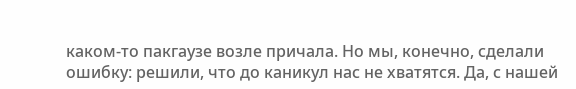каком-то пакгаузе возле причала. Но мы, конечно, сделали ошибку: решили, что до каникул нас не хватятся. Да, с нашей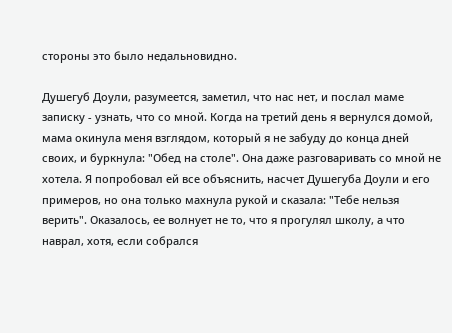стороны это было недальновидно.

Душегуб Доули, разумеется, заметил, что нас нет, и послал маме записку - узнать, что со мной. Когда на третий день я вернулся домой, мама окинула меня взглядом, который я не забуду до конца дней своих, и буркнула: "Обед на столе". Она даже разговаривать со мной не хотела. Я попробовал ей все объяснить, насчет Душегуба Доули и его примеров, но она только махнула рукой и сказала: "Тебе нельзя верить". Оказалось, ее волнует не то, что я прогулял школу, а что наврал, хотя, если собрался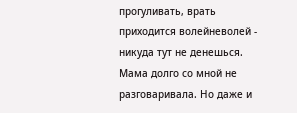прогуливать, врать приходится волейневолей - никуда тут не денешься. Мама долго со мной не разговаривала. Но даже и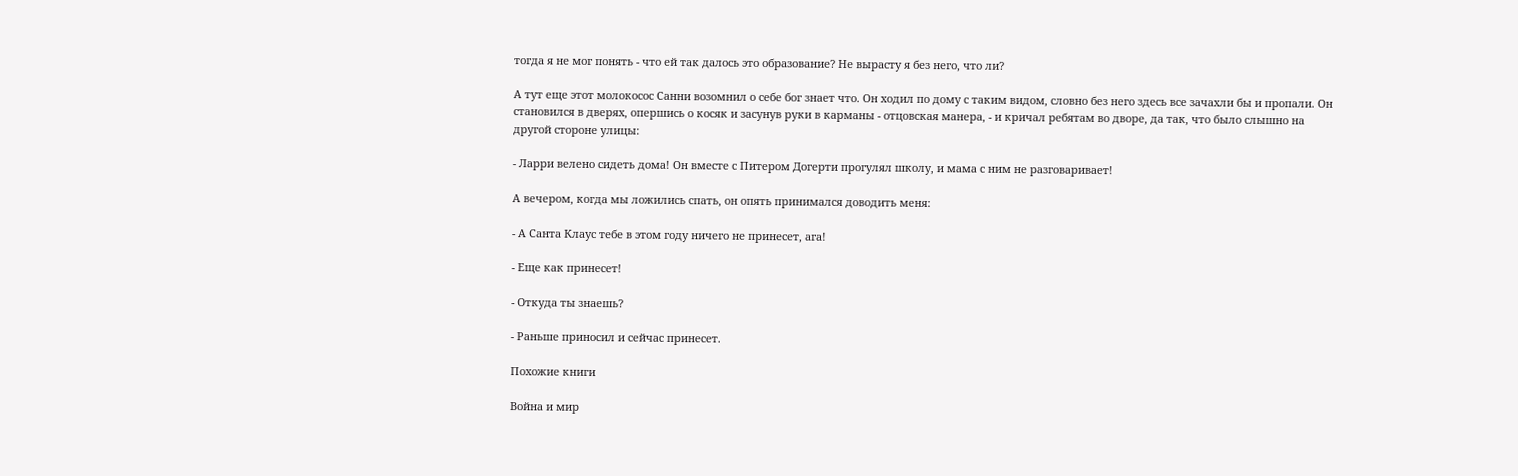тогда я не мог понять - что ей так далось это образование? Не вырасту я без него, что ли?

А тут еще этот молокосос Санни возомнил о себе бог знает что. Он ходил по дому с таким видом, словно без него здесь все зачахли бы и пропали. Он становился в дверях, опершись о косяк и засунув руки в карманы - отцовская манера, - и кричал ребятам во дворе, да так, что было слышно на другой стороне улицы:

- Ларри велено сидеть дома! Он вместе с Питером Догерти прогулял школу, и мама с ним не разговаривает!

А вечером, когда мы ложились спать, он опять принимался доводить меня:

- А Санта Клаус тебе в этом году ничего не принесет, ага!

- Еще как принесет!

- Откуда ты знаешь?

- Раньше приносил и сейчас принесет.

Похожие книги

Война и мир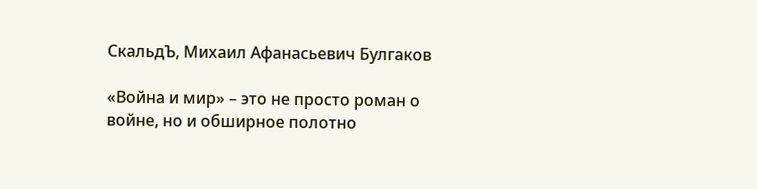СкальдЪ, Михаил Афанасьевич Булгаков

«Война и мир» – это не просто роман о войне, но и обширное полотно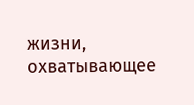жизни, охватывающее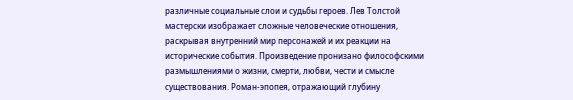различные социальные слои и судьбы героев. Лев Толстой мастерски изображает сложные человеческие отношения, раскрывая внутренний мир персонажей и их реакции на исторические события. Произведение пронизано философскими размышлениями о жизни, смерти, любви, чести и смысле существования. Роман-эпопея, отражающий глубину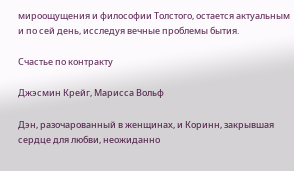мироощущения и философии Толстого, остается актуальным и по сей день, исследуя вечные проблемы бытия.

Счастье по контракту

Джэсмин Крейг, Марисса Вольф

Дэн, разочарованный в женщинах, и Коринн, закрывшая сердце для любви, неожиданно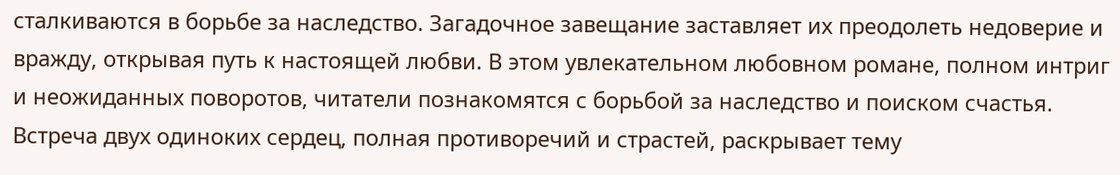сталкиваются в борьбе за наследство. Загадочное завещание заставляет их преодолеть недоверие и вражду, открывая путь к настоящей любви. В этом увлекательном любовном романе, полном интриг и неожиданных поворотов, читатели познакомятся с борьбой за наследство и поиском счастья. Встреча двух одиноких сердец, полная противоречий и страстей, раскрывает тему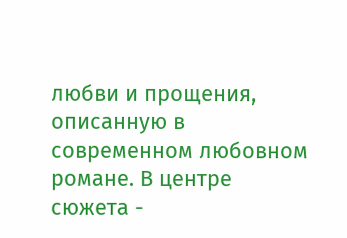любви и прощения, описанную в современном любовном романе. В центре сюжета -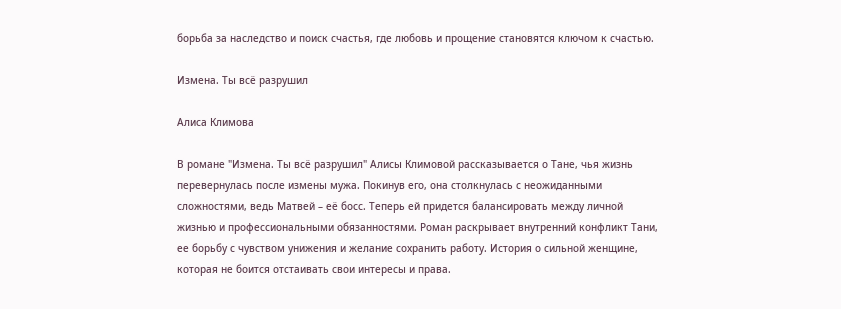борьба за наследство и поиск счастья, где любовь и прощение становятся ключом к счастью.

Измена. Ты всё разрушил

Алиса Климова

В романе "Измена. Ты всё разрушил" Алисы Климовой рассказывается о Тане, чья жизнь перевернулась после измены мужа. Покинув его, она столкнулась с неожиданными сложностями, ведь Матвей – её босс. Теперь ей придется балансировать между личной жизнью и профессиональными обязанностями. Роман раскрывает внутренний конфликт Тани, ее борьбу с чувством унижения и желание сохранить работу. История о сильной женщине, которая не боится отстаивать свои интересы и права.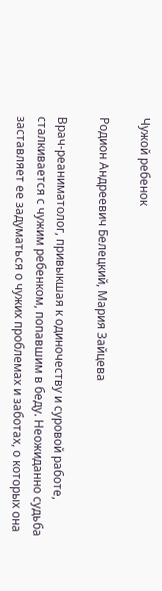Чужой ребенок

Родион Андреевич Белецкий, Мария Зайцева

Врач-реаниматолог, привыкшая к одиночеству и суровой работе, сталкивается с чужим ребенком, попавшим в беду. Неожиданно судьба заставляет ее задуматься о чужих проблемах и заботах, о которых она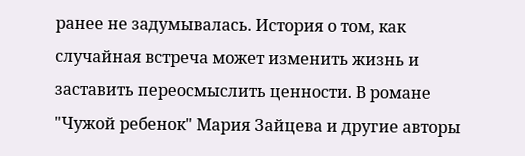ранее не задумывалась. История о том, как случайная встреча может изменить жизнь и заставить переосмыслить ценности. В романе "Чужой ребенок" Мария Зайцева и другие авторы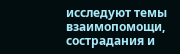исследуют темы взаимопомощи, сострадания и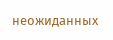неожиданных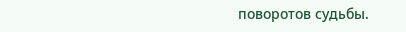поворотов судьбы.